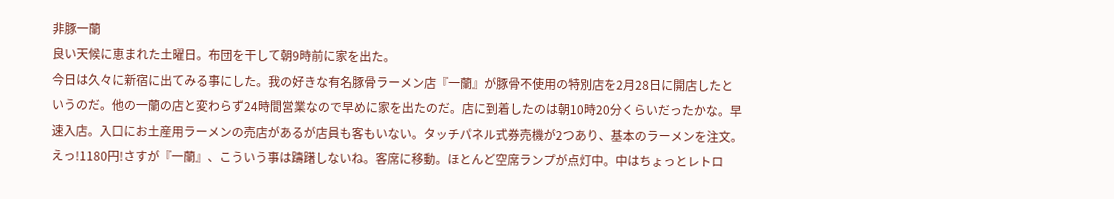非豚一蘭
良い天候に恵まれた土曜日。布団を干して朝9時前に家を出た。
今日は久々に新宿に出てみる事にした。我の好きな有名豚骨ラーメン店『一蘭』が豚骨不使用の特別店を2月28日に開店したというのだ。他の一蘭の店と変わらず24時間営業なので早めに家を出たのだ。店に到着したのは朝10時20分くらいだったかな。早速入店。入口にお土産用ラーメンの売店があるが店員も客もいない。タッチパネル式券売機が2つあり、基本のラーメンを注文。えっ!1180円!さすが『一蘭』、こういう事は躊躇しないね。客席に移動。ほとんど空席ランプが点灯中。中はちょっとレトロ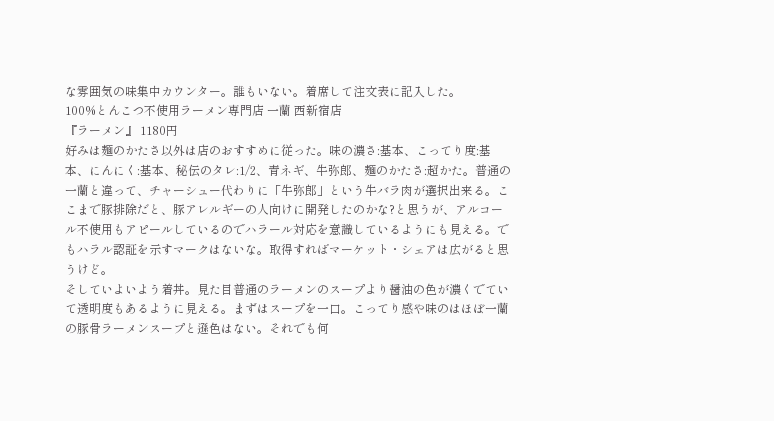な雰囲気の味集中カウンター。誰もいない。着席して注文表に記入した。
100%とんこつ不使用ラーメン専門店 一蘭 西新宿店
『ラーメン』 1180円
好みは麺のかたさ以外は店のおすすめに従った。味の濃さ:基本、こってり度:基本、にんにく:基本、秘伝のタレ:1/2、青ネギ、牛弥郎、麺のかたさ:超かた。普通の一蘭と違って、チャーシュー代わりに「牛弥郎」という牛バラ肉が選択出来る。ここまで豚排除だと、豚アレルギーの人向けに開発したのかな?と思うが、アルコール不使用もアピールしているのでハラール対応を意識しているようにも見える。でもハラル認証を示すマークはないな。取得すればマーケット・シェアは広がると思うけど。
そしていよいよう着丼。見た目普通のラーメンのスープより醤油の色が濃くでていて透明度もあるように見える。まずはスープを一口。こってり感や味のはほぼ一蘭の豚骨ラーメンスープと遜色はない。それでも何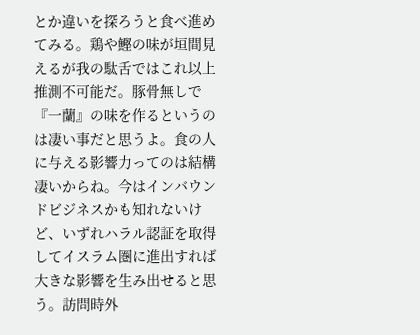とか違いを探ろうと食べ進めてみる。鶏や鰹の味が垣間見えるが我の駄舌ではこれ以上推測不可能だ。豚骨無しで『一蘭』の味を作るというのは凄い事だと思うよ。食の人に与える影響力ってのは結構凄いからね。今はインバウンドビジネスかも知れないけど、いずれハラル認証を取得してイスラム圏に進出すれば大きな影響を生み出せると思う。訪問時外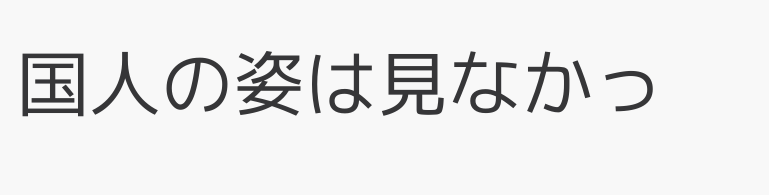国人の姿は見なかっ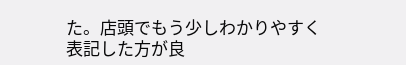た。店頭でもう少しわかりやすく表記した方が良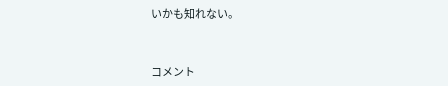いかも知れない。


コメント